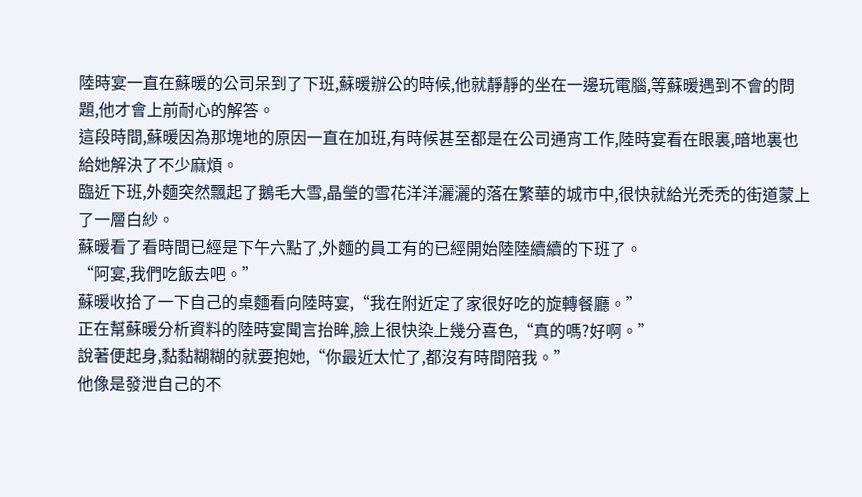陸時宴一直在蘇暖的公司呆到了下班,蘇暖辦公的時候,他就靜靜的坐在一邊玩電腦,等蘇暖遇到不會的問題,他才會上前耐心的解答。
這段時間,蘇暖因為那塊地的原因一直在加班,有時候甚至都是在公司通宵工作,陸時宴看在眼裏,暗地裏也給她解決了不少麻煩。
臨近下班,外麵突然飄起了鵝毛大雪,晶瑩的雪花洋洋灑灑的落在繁華的城市中,很快就給光禿禿的街道蒙上了一層白紗。
蘇暖看了看時間已經是下午六點了,外麵的員工有的已經開始陸陸續續的下班了。
“阿宴,我們吃飯去吧。”
蘇暖收拾了一下自己的桌麵看向陸時宴,“我在附近定了家很好吃的旋轉餐廳。”
正在幫蘇暖分析資料的陸時宴聞言抬眸,臉上很快染上幾分喜色,“真的嗎?好啊。”
說著便起身,黏黏糊糊的就要抱她,“你最近太忙了,都沒有時間陪我。”
他像是發泄自己的不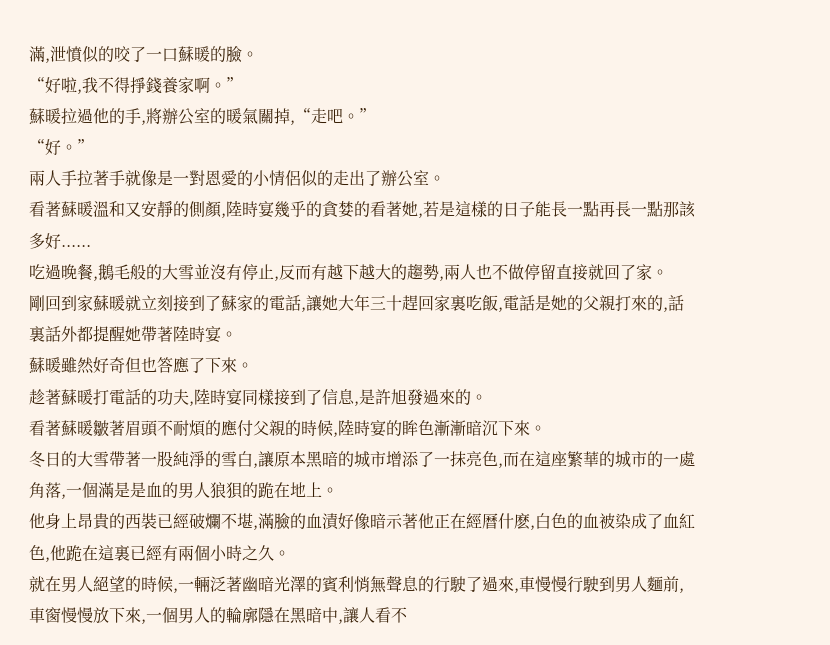滿,泄憤似的咬了一口蘇暖的臉。
“好啦,我不得掙錢養家啊。”
蘇暖拉過他的手,將辦公室的暖氣關掉,“走吧。”
“好。”
兩人手拉著手就像是一對恩愛的小情侶似的走出了辦公室。
看著蘇暖溫和又安靜的側顏,陸時宴幾乎的貪婪的看著她,若是這樣的日子能長一點再長一點那該多好......
吃過晚餐,鵝毛般的大雪並沒有停止,反而有越下越大的趨勢,兩人也不做停留直接就回了家。
剛回到家蘇暖就立刻接到了蘇家的電話,讓她大年三十趕回家裏吃飯,電話是她的父親打來的,話裏話外都提醒她帶著陸時宴。
蘇暖雖然好奇但也答應了下來。
趁著蘇暖打電話的功夫,陸時宴同樣接到了信息,是許旭發過來的。
看著蘇暖皺著眉頭不耐煩的應付父親的時候,陸時宴的眸色漸漸暗沉下來。
冬日的大雪帶著一股純淨的雪白,讓原本黑暗的城市增添了一抹亮色,而在這座繁華的城市的一處角落,一個滿是是血的男人狼狽的跪在地上。
他身上昂貴的西裝已經破爛不堪,滿臉的血漬好像暗示著他正在經曆什麽,白色的血被染成了血紅色,他跪在這裏已經有兩個小時之久。
就在男人絕望的時候,一輛泛著幽暗光澤的賓利悄無聲息的行駛了過來,車慢慢行駛到男人麵前,車窗慢慢放下來,一個男人的輪廓隱在黑暗中,讓人看不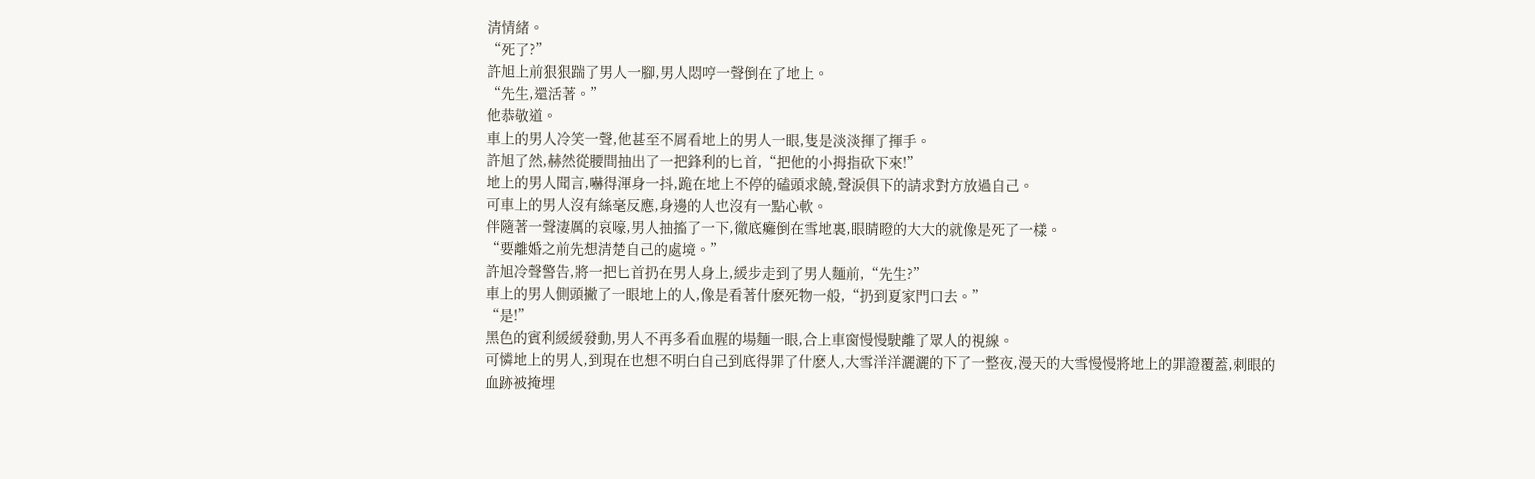清情緒。
“死了?”
許旭上前狠狠踹了男人一腳,男人悶哼一聲倒在了地上。
“先生,還活著。”
他恭敬道。
車上的男人冷笑一聲,他甚至不屑看地上的男人一眼,隻是淡淡揮了揮手。
許旭了然,赫然從腰間抽出了一把鋒利的匕首,“把他的小拇指砍下來!”
地上的男人聞言,嚇得渾身一抖,跪在地上不停的磕頭求饒,聲淚俱下的請求對方放過自己。
可車上的男人沒有絲毫反應,身邊的人也沒有一點心軟。
伴隨著一聲淒厲的哀嚎,男人抽搐了一下,徹底癱倒在雪地裏,眼睛瞪的大大的就像是死了一樣。
“要離婚之前先想清楚自己的處境。”
許旭冷聲警告,將一把匕首扔在男人身上,緩步走到了男人麵前,“先生?”
車上的男人側頭撇了一眼地上的人,像是看著什麽死物一般,“扔到夏家門口去。”
“是!”
黑色的賓利緩緩發動,男人不再多看血腥的場麵一眼,合上車窗慢慢駛離了眾人的視線。
可憐地上的男人,到現在也想不明白自己到底得罪了什麽人,大雪洋洋灑灑的下了一整夜,漫天的大雪慢慢將地上的罪證覆蓋,刺眼的血跡被掩埋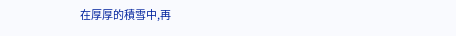在厚厚的積雪中,再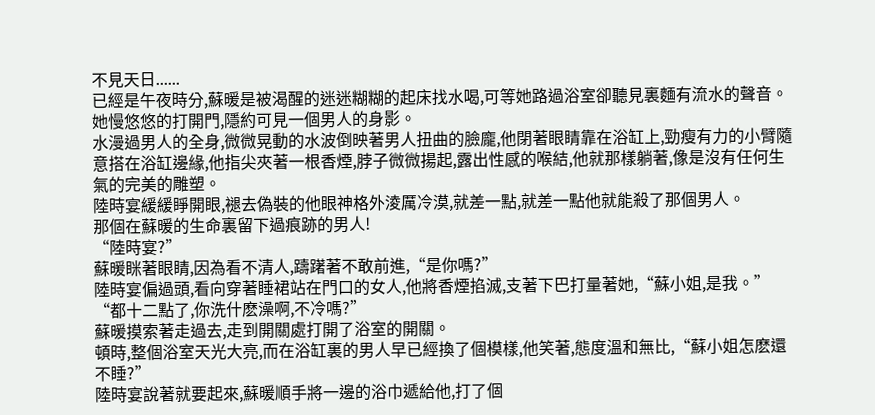不見天日......
已經是午夜時分,蘇暖是被渴醒的迷迷糊糊的起床找水喝,可等她路過浴室卻聽見裏麵有流水的聲音。
她慢悠悠的打開門,隱約可見一個男人的身影。
水漫過男人的全身,微微晃動的水波倒映著男人扭曲的臉龐,他閉著眼睛靠在浴缸上,勁瘦有力的小臂隨意搭在浴缸邊緣,他指尖夾著一根香煙,脖子微微揚起,露出性感的喉結,他就那樣躺著,像是沒有任何生氣的完美的雕塑。
陸時宴緩緩睜開眼,褪去偽裝的他眼神格外淩厲冷漠,就差一點,就差一點他就能殺了那個男人。
那個在蘇暖的生命裏留下過痕跡的男人!
“陸時宴?”
蘇暖眯著眼睛,因為看不清人,躊躇著不敢前進,“是你嗎?”
陸時宴偏過頭,看向穿著睡裙站在門口的女人,他將香煙掐滅,支著下巴打量著她,“蘇小姐,是我。”
“都十二點了,你洗什麽澡啊,不冷嗎?”
蘇暖摸索著走過去,走到開關處打開了浴室的開關。
頓時,整個浴室天光大亮,而在浴缸裏的男人早已經換了個模樣,他笑著,態度溫和無比,“蘇小姐怎麽還不睡?”
陸時宴說著就要起來,蘇暖順手將一邊的浴巾遞給他,打了個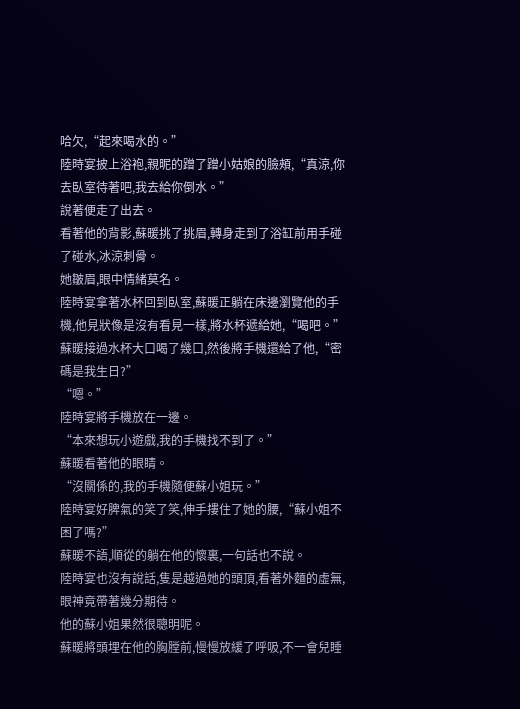哈欠,“起來喝水的。”
陸時宴披上浴袍,親昵的蹭了蹭小姑娘的臉頰,“真涼,你去臥室待著吧,我去給你倒水。”
說著便走了出去。
看著他的背影,蘇暖挑了挑眉,轉身走到了浴缸前用手碰了碰水,冰涼刺骨。
她皺眉,眼中情緒莫名。
陸時宴拿著水杯回到臥室,蘇暖正躺在床邊瀏覽他的手機,他見狀像是沒有看見一樣,將水杯遞給她,“喝吧。”
蘇暖接過水杯大口喝了幾口,然後將手機還給了他,“密碼是我生日?”
“嗯。”
陸時宴將手機放在一邊。
“本來想玩小遊戲,我的手機找不到了。”
蘇暖看著他的眼睛。
“沒關係的,我的手機隨便蘇小姐玩。”
陸時宴好脾氣的笑了笑,伸手摟住了她的腰,“蘇小姐不困了嗎?”
蘇暖不語,順從的躺在他的懷裏,一句話也不說。
陸時宴也沒有說話,隻是越過她的頭頂,看著外麵的虛無,眼神竟帶著幾分期待。
他的蘇小姐果然很聰明呢。
蘇暖將頭埋在他的胸膛前,慢慢放緩了呼吸,不一會兒睡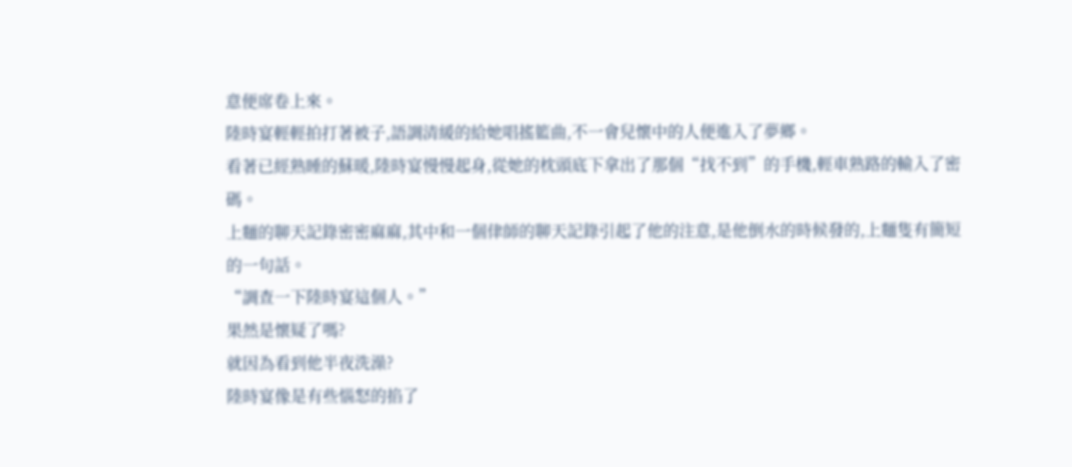意便席卷上來。
陸時宴輕輕拍打著被子,語調清緩的給她唱搖籃曲,不一會兒懷中的人便進入了夢鄉。
看著已經熟睡的蘇暖,陸時宴慢慢起身,從她的枕頭底下拿出了那個“找不到”的手機,輕車熟路的輸入了密碼。
上麵的聊天記錄密密麻麻,其中和一個侓師的聊天記錄引起了他的注意,是他倒水的時候發的,上麵隻有簡短的一句話。
“調查一下陸時宴這個人。”
果然是懷疑了嗎?
就因為看到他半夜洗澡?
陸時宴像是有些惱怒的掐了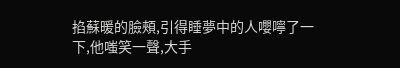掐蘇暖的臉頰,引得睡夢中的人嚶嚀了一下,他嗤笑一聲,大手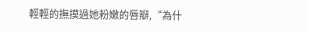輕輕的撫摸過她粉嫩的唇瓣,“為什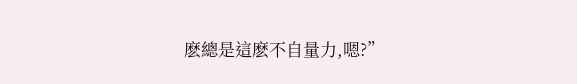麽總是這麽不自量力,嗯?”